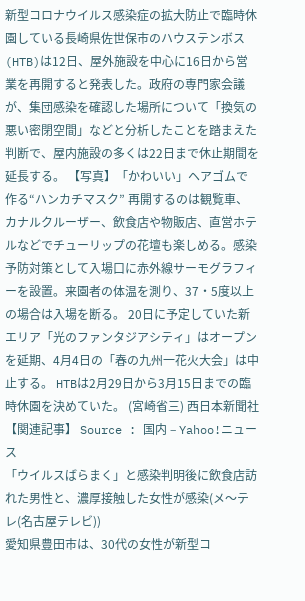新型コロナウイルス感染症の拡大防止で臨時休園している長崎県佐世保市のハウステンボス(HTB)は12日、屋外施設を中心に16日から営業を再開すると発表した。政府の専門家会議が、集団感染を確認した場所について「換気の悪い密閉空間」などと分析したことを踏まえた判断で、屋内施設の多くは22日まで休止期間を延長する。 【写真】「かわいい」ヘアゴムで作る“ハンカチマスク” 再開するのは観覧車、カナルクルーザー、飲食店や物販店、直営ホテルなどでチューリップの花壇も楽しめる。感染予防対策として入場口に赤外線サーモグラフィーを設置。来園者の体温を測り、37・5度以上の場合は入場を断る。 20日に予定していた新エリア「光のファンタジアシティ」はオープンを延期、4月4日の「春の九州一花火大会」は中止する。 HTBは2月29日から3月15日までの臨時休園を決めていた。 (宮崎省三) 西日本新聞社 【関連記事】 Source : 国内 – Yahoo!ニュース
「ウイルスばらまく」と感染判明後に飲食店訪れた男性と、濃厚接触した女性が感染(メ〜テレ(名古屋テレビ))
愛知県豊田市は、30代の女性が新型コ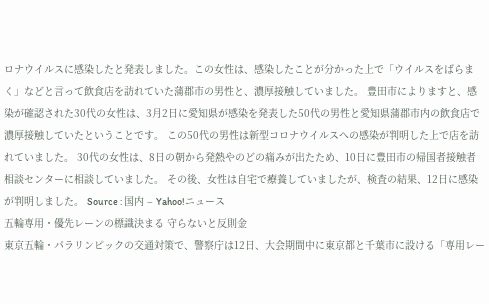ロナウイルスに感染したと発表しました。この女性は、感染したことが分かった上で「ウイルスをばらまく」などと言って飲食店を訪れていた蒲郡市の男性と、濃厚接触していました。 豊田市によりますと、感染が確認された30代の女性は、3月2日に愛知県が感染を発表した50代の男性と愛知県蒲郡市内の飲食店で濃厚接触していたということです。 この50代の男性は新型コロナウイルスへの感染が判明した上で店を訪れていました。 30代の女性は、8日の朝から発熱やのどの痛みが出たため、10日に豊田市の帰国者接触者相談センターに相談していました。 その後、女性は自宅で療養していましたが、検査の結果、12日に感染が判明しました。 Source : 国内 – Yahoo!ニュース
五輪専用・優先レーンの標識決まる 守らないと反則金
東京五輪・パラリンピックの交通対策で、警察庁は12日、大会期間中に東京都と千葉市に設ける「専用レー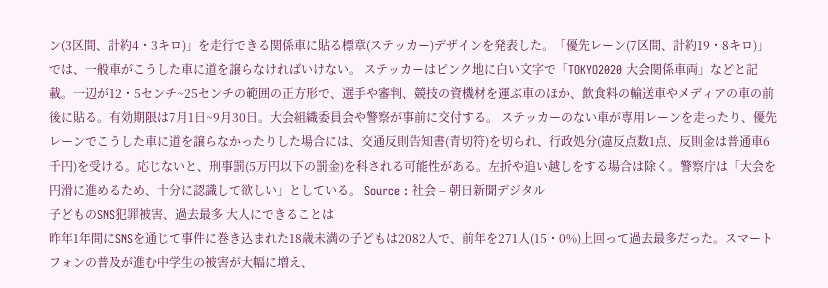ン(3区間、計約4・3キロ)」を走行できる関係車に貼る標章(ステッカー)デザインを発表した。「優先レーン(7区間、計約19・8キロ)」では、一般車がこうした車に道を譲らなければいけない。 ステッカーはピンク地に白い文字で「TOKYO2020 大会関係車両」などと記載。一辺が12・5センチ~25センチの範囲の正方形で、選手や審判、競技の資機材を運ぶ車のほか、飲食料の輸送車やメディアの車の前後に貼る。有効期限は7月1日~9月30日。大会組織委員会や警察が事前に交付する。 ステッカーのない車が専用レーンを走ったり、優先レーンでこうした車に道を譲らなかったりした場合には、交通反則告知書(青切符)を切られ、行政処分(違反点数1点、反則金は普通車6千円)を受ける。応じないと、刑事罰(5万円以下の罰金)を科される可能性がある。左折や追い越しをする場合は除く。警察庁は「大会を円滑に進めるため、十分に認識して欲しい」としている。 Source : 社会 – 朝日新聞デジタル
子どものSNS犯罪被害、過去最多 大人にできることは
昨年1年間にSNSを通じて事件に巻き込まれた18歳未満の子どもは2082人で、前年を271人(15・0%)上回って過去最多だった。スマートフォンの普及が進む中学生の被害が大幅に増え、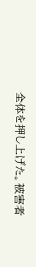全体を押し上げた。被害者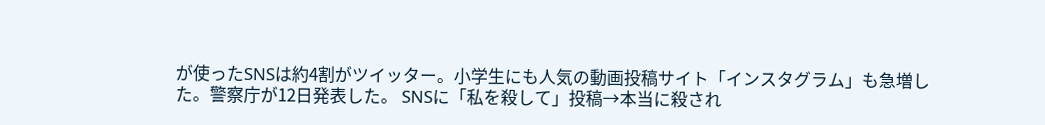が使ったSNSは約4割がツイッター。小学生にも人気の動画投稿サイト「インスタグラム」も急増した。警察庁が12日発表した。 SNSに「私を殺して」投稿→本当に殺され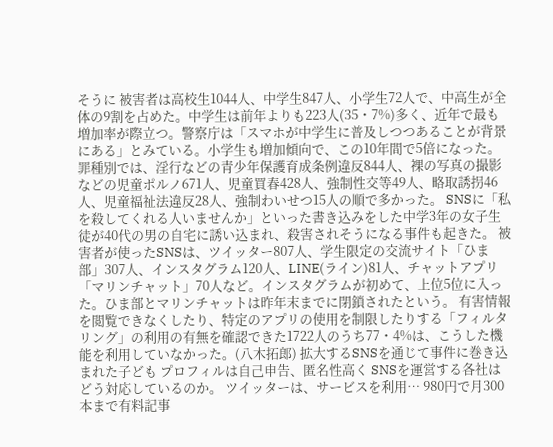そうに 被害者は高校生1044人、中学生847人、小学生72人で、中高生が全体の9割を占めた。中学生は前年よりも223人(35・7%)多く、近年で最も増加率が際立つ。警察庁は「スマホが中学生に普及しつつあることが背景にある」とみている。小学生も増加傾向で、この10年間で5倍になった。 罪種別では、淫行などの青少年保護育成条例違反844人、裸の写真の撮影などの児童ポルノ671人、児童買春428人、強制性交等49人、略取誘拐46人、児童福祉法違反28人、強制わいせつ15人の順で多かった。 SNSに「私を殺してくれる人いませんか」といった書き込みをした中学3年の女子生徒が40代の男の自宅に誘い込まれ、殺害されそうになる事件も起きた。 被害者が使ったSNSは、ツイッター807人、学生限定の交流サイト「ひま部」307人、インスタグラム120人、LINE(ライン)81人、チャットアプリ「マリンチャット」70人など。インスタグラムが初めて、上位5位に入った。ひま部とマリンチャットは昨年末までに閉鎖されたという。 有害情報を閲覧できなくしたり、特定のアプリの使用を制限したりする「フィルタリング」の利用の有無を確認できた1722人のうち77・4%は、こうした機能を利用していなかった。(八木拓郎) 拡大するSNSを通じて事件に巻き込まれた子ども プロフィルは自己申告、匿名性高く SNSを運営する各社はどう対応しているのか。 ツイッターは、サービスを利用… 980円で月300本まで有料記事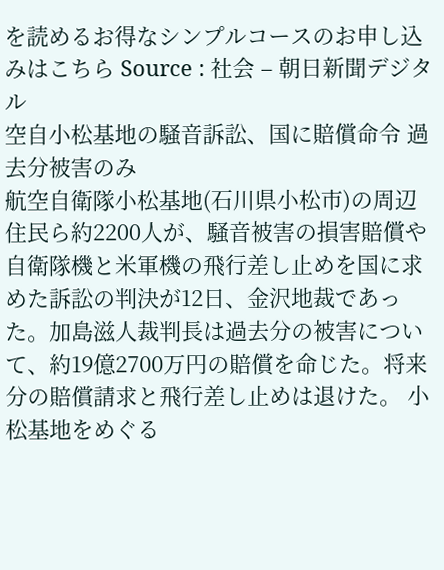を読めるお得なシンプルコースのお申し込みはこちら Source : 社会 – 朝日新聞デジタル
空自小松基地の騒音訴訟、国に賠償命令 過去分被害のみ
航空自衛隊小松基地(石川県小松市)の周辺住民ら約2200人が、騒音被害の損害賠償や自衛隊機と米軍機の飛行差し止めを国に求めた訴訟の判決が12日、金沢地裁であった。加島滋人裁判長は過去分の被害について、約19億2700万円の賠償を命じた。将来分の賠償請求と飛行差し止めは退けた。 小松基地をめぐる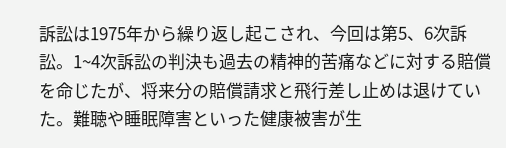訴訟は1975年から繰り返し起こされ、今回は第5、6次訴訟。1~4次訴訟の判決も過去の精神的苦痛などに対する賠償を命じたが、将来分の賠償請求と飛行差し止めは退けていた。難聴や睡眠障害といった健康被害が生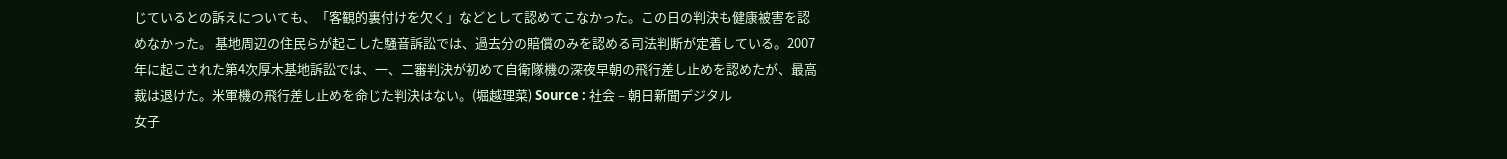じているとの訴えについても、「客観的裏付けを欠く」などとして認めてこなかった。この日の判決も健康被害を認めなかった。 基地周辺の住民らが起こした騒音訴訟では、過去分の賠償のみを認める司法判断が定着している。2007年に起こされた第4次厚木基地訴訟では、一、二審判決が初めて自衛隊機の深夜早朝の飛行差し止めを認めたが、最高裁は退けた。米軍機の飛行差し止めを命じた判決はない。(堀越理菜) Source : 社会 – 朝日新聞デジタル
女子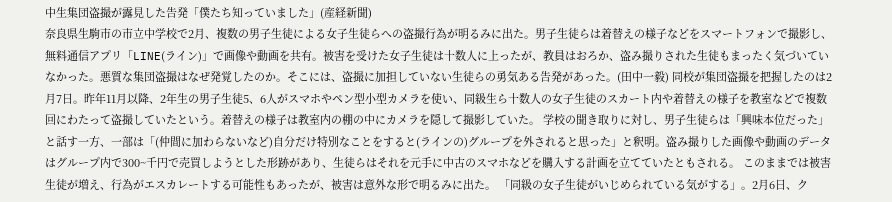中生集団盗撮が露見した告発「僕たち知っていました」(産経新聞)
奈良県生駒市の市立中学校で2月、複数の男子生徒による女子生徒らへの盗撮行為が明るみに出た。男子生徒らは着替えの様子などをスマートフォンで撮影し、無料通信アプリ「LINE(ライン)」で画像や動画を共有。被害を受けた女子生徒は十数人に上ったが、教員はおろか、盗み撮りされた生徒もまったく気づいていなかった。悪質な集団盗撮はなぜ発覚したのか。そこには、盗撮に加担していない生徒らの勇気ある告発があった。(田中一毅) 同校が集団盗撮を把握したのは2月7日。昨年11月以降、2年生の男子生徒5、6人がスマホやペン型小型カメラを使い、同級生ら十数人の女子生徒のスカート内や着替えの様子を教室などで複数回にわたって盗撮していたという。着替えの様子は教室内の棚の中にカメラを隠して撮影していた。 学校の聞き取りに対し、男子生徒らは「興味本位だった」と話す一方、一部は「(仲間に加わらないなど)自分だけ特別なことをすると(ラインの)グループを外されると思った」と釈明。盗み撮りした画像や動画のデータはグループ内で300~千円で売買しようとした形跡があり、生徒らはそれを元手に中古のスマホなどを購入する計画を立てていたともされる。 このままでは被害生徒が増え、行為がエスカレートする可能性もあったが、被害は意外な形で明るみに出た。 「同級の女子生徒がいじめられている気がする」。2月6日、ク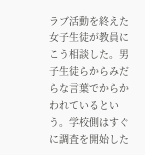ラブ活動を終えた女子生徒が教員にこう相談した。男子生徒らからみだらな言葉でからかわれているという。学校側はすぐに調査を開始した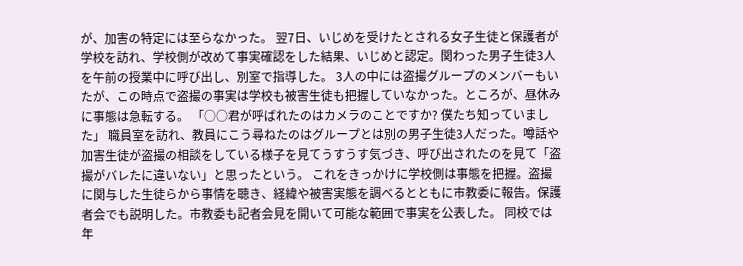が、加害の特定には至らなかった。 翌7日、いじめを受けたとされる女子生徒と保護者が学校を訪れ、学校側が改めて事実確認をした結果、いじめと認定。関わった男子生徒3人を午前の授業中に呼び出し、別室で指導した。 3人の中には盗撮グループのメンバーもいたが、この時点で盗撮の事実は学校も被害生徒も把握していなかった。ところが、昼休みに事態は急転する。 「○○君が呼ばれたのはカメラのことですか? 僕たち知っていました」 職員室を訪れ、教員にこう尋ねたのはグループとは別の男子生徒3人だった。噂話や加害生徒が盗撮の相談をしている様子を見てうすうす気づき、呼び出されたのを見て「盗撮がバレたに違いない」と思ったという。 これをきっかけに学校側は事態を把握。盗撮に関与した生徒らから事情を聴き、経緯や被害実態を調べるとともに市教委に報告。保護者会でも説明した。市教委も記者会見を開いて可能な範囲で事実を公表した。 同校では年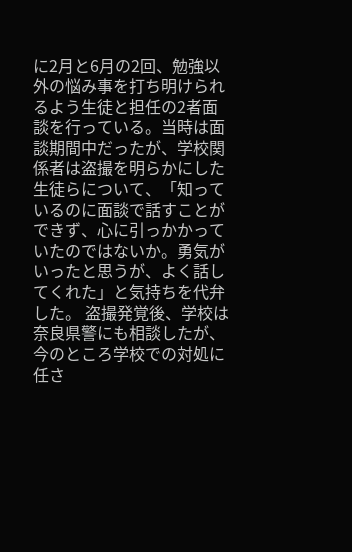に2月と6月の2回、勉強以外の悩み事を打ち明けられるよう生徒と担任の2者面談を行っている。当時は面談期間中だったが、学校関係者は盗撮を明らかにした生徒らについて、「知っているのに面談で話すことができず、心に引っかかっていたのではないか。勇気がいったと思うが、よく話してくれた」と気持ちを代弁した。 盗撮発覚後、学校は奈良県警にも相談したが、今のところ学校での対処に任さ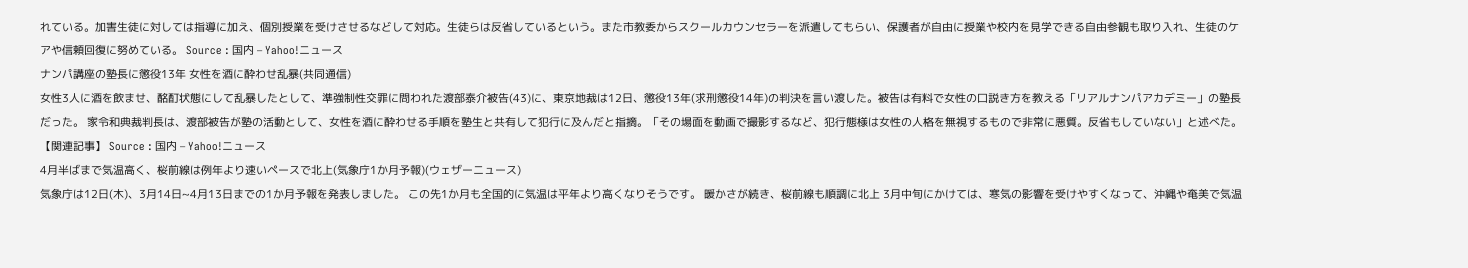れている。加害生徒に対しては指導に加え、個別授業を受けさせるなどして対応。生徒らは反省しているという。また市教委からスクールカウンセラーを派遣してもらい、保護者が自由に授業や校内を見学できる自由参観も取り入れ、生徒のケアや信頼回復に努めている。 Source : 国内 – Yahoo!ニュース
ナンパ講座の塾長に懲役13年 女性を酒に酔わせ乱暴(共同通信)
女性3人に酒を飲ませ、酩酊状態にして乱暴したとして、準強制性交罪に問われた渡部泰介被告(43)に、東京地裁は12日、懲役13年(求刑懲役14年)の判決を言い渡した。被告は有料で女性の口説き方を教える「リアルナンパアカデミー」の塾長だった。 家令和典裁判長は、渡部被告が塾の活動として、女性を酒に酔わせる手順を塾生と共有して犯行に及んだと指摘。「その場面を動画で撮影するなど、犯行態様は女性の人格を無視するもので非常に悪質。反省もしていない」と述べた。 【関連記事】 Source : 国内 – Yahoo!ニュース
4月半ばまで気温高く、桜前線は例年より速いペースで北上(気象庁1か月予報)(ウェザーニュース)
気象庁は12日(木)、3月14日~4月13日までの1か月予報を発表しました。 この先1か月も全国的に気温は平年より高くなりそうです。 暖かさが続き、桜前線も順調に北上 3月中旬にかけては、寒気の影響を受けやすくなって、沖縄や奄美で気温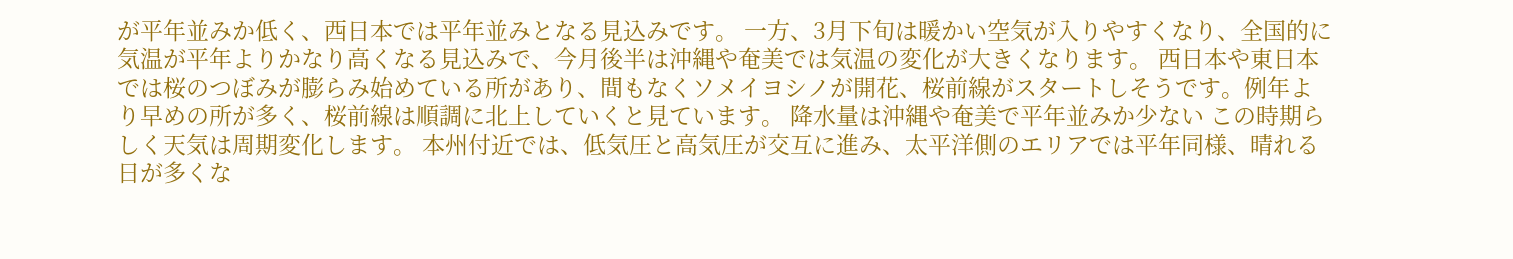が平年並みか低く、西日本では平年並みとなる見込みです。 一方、3月下旬は暖かい空気が入りやすくなり、全国的に気温が平年よりかなり高くなる見込みで、今月後半は沖縄や奄美では気温の変化が大きくなります。 西日本や東日本では桜のつぼみが膨らみ始めている所があり、間もなくソメイヨシノが開花、桜前線がスタートしそうです。例年より早めの所が多く、桜前線は順調に北上していくと見ています。 降水量は沖縄や奄美で平年並みか少ない この時期らしく天気は周期変化します。 本州付近では、低気圧と高気圧が交互に進み、太平洋側のエリアでは平年同様、晴れる日が多くな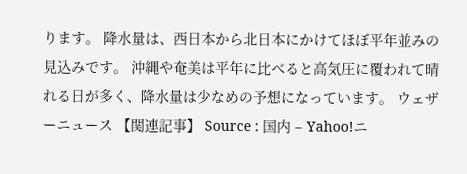ります。 降水量は、西日本から北日本にかけてほぼ平年並みの見込みです。 沖縄や奄美は平年に比べると高気圧に覆われて晴れる日が多く、降水量は少なめの予想になっています。 ウェザーニュース 【関連記事】 Source : 国内 – Yahoo!ニ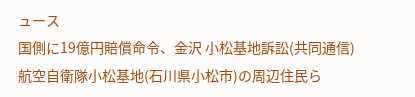ュース
国側に19億円賠償命令、金沢 小松基地訴訟(共同通信)
航空自衛隊小松基地(石川県小松市)の周辺住民ら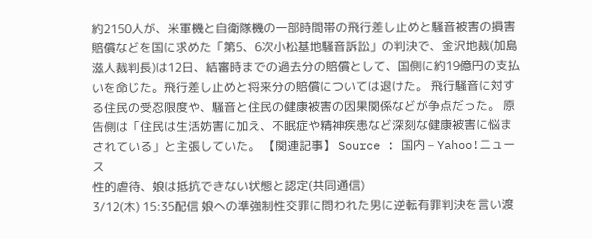約2150人が、米軍機と自衛隊機の一部時間帯の飛行差し止めと騒音被害の損害賠償などを国に求めた「第5、6次小松基地騒音訴訟」の判決で、金沢地裁(加島滋人裁判長)は12日、結審時までの過去分の賠償として、国側に約19億円の支払いを命じた。飛行差し止めと将来分の賠償については退けた。 飛行騒音に対する住民の受忍限度や、騒音と住民の健康被害の因果関係などが争点だった。 原告側は「住民は生活妨害に加え、不眠症や精神疾患など深刻な健康被害に悩まされている」と主張していた。 【関連記事】 Source : 国内 – Yahoo!ニュース
性的虐待、娘は抵抗できない状態と認定(共同通信)
3/12(木) 15:35配信 娘への準強制性交罪に問われた男に逆転有罪判決を言い渡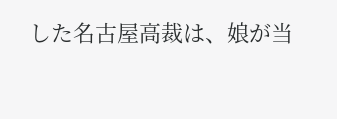した名古屋高裁は、娘が当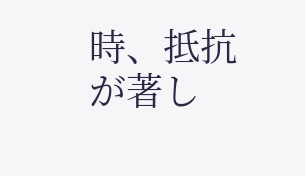時、抵抗が著し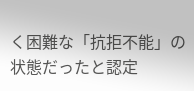く困難な「抗拒不能」の状態だったと認定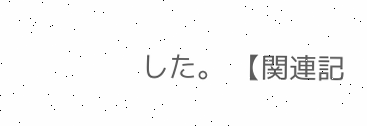した。 【関連記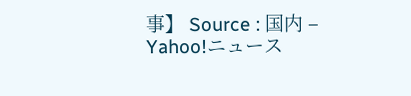事】 Source : 国内 – Yahoo!ニュース